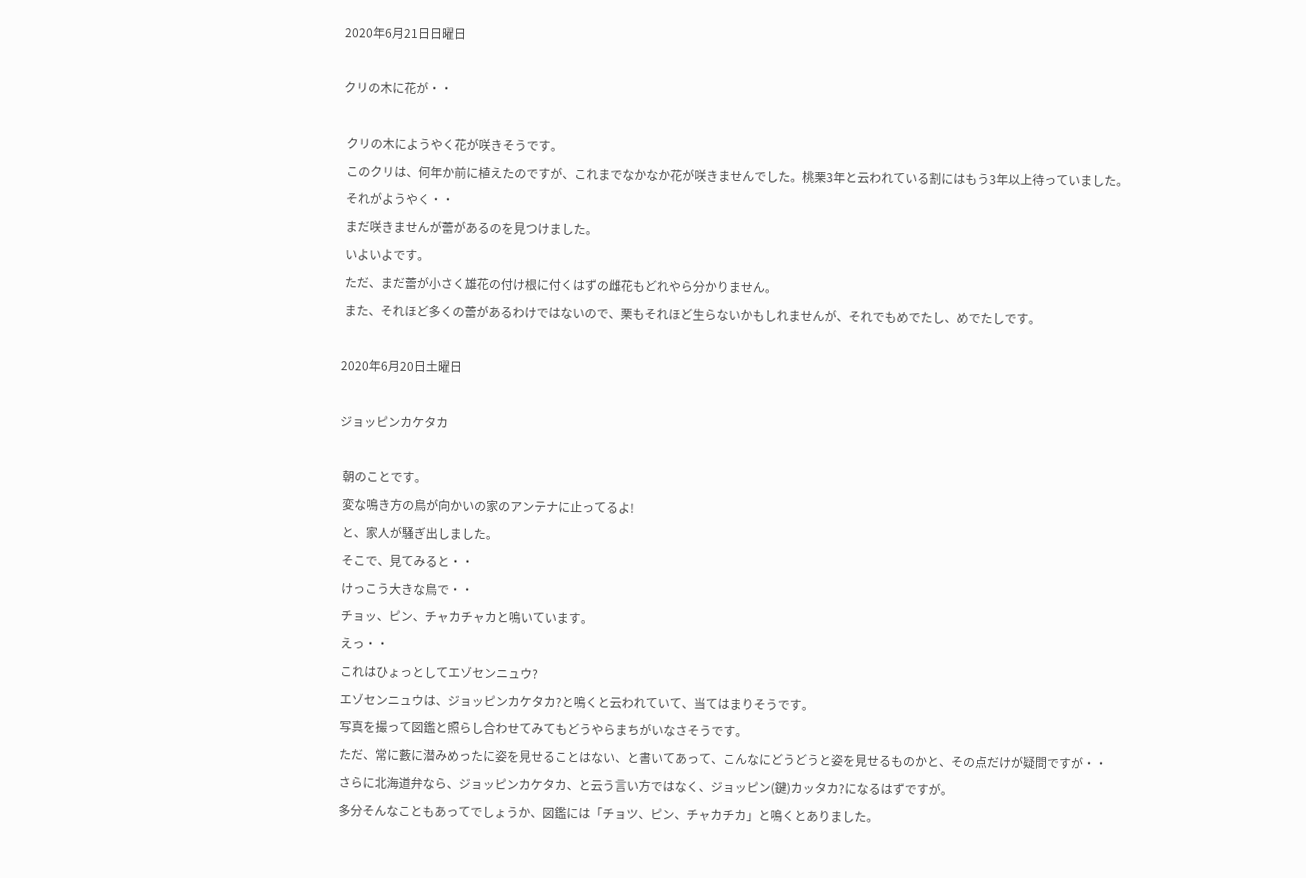2020年6月21日日曜日

クリの木に花が・・

 クリの木にようやく花が咲きそうです。
 このクリは、何年か前に植えたのですが、これまでなかなか花が咲きませんでした。桃栗3年と云われている割にはもう3年以上待っていました。
 それがようやく・・
 まだ咲きませんが蕾があるのを見つけました。
 いよいよです。
 ただ、まだ蕾が小さく雄花の付け根に付くはずの雌花もどれやら分かりません。
 また、それほど多くの蕾があるわけではないので、栗もそれほど生らないかもしれませんが、それでもめでたし、めでたしです。

2020年6月20日土曜日

ジョッピンカケタカ

 朝のことです。
 変な鳴き方の鳥が向かいの家のアンテナに止ってるよ!
 と、家人が騒ぎ出しました。
 そこで、見てみると・・
 けっこう大きな鳥で・・
 チョッ、ピン、チャカチャカと鳴いています。
 えっ・・
 これはひょっとしてエゾセンニュウ?
 エゾセンニュウは、ジョッピンカケタカ?と鳴くと云われていて、当てはまりそうです。
 写真を撮って図鑑と照らし合わせてみてもどうやらまちがいなさそうです。
 ただ、常に藪に潜みめったに姿を見せることはない、と書いてあって、こんなにどうどうと姿を見せるものかと、その点だけが疑問ですが・・
 さらに北海道弁なら、ジョッピンカケタカ、と云う言い方ではなく、ジョッピン(鍵)カッタカ?になるはずですが。
 多分そんなこともあってでしょうか、図鑑には「チョツ、ピン、チャカチカ」と鳴くとありました。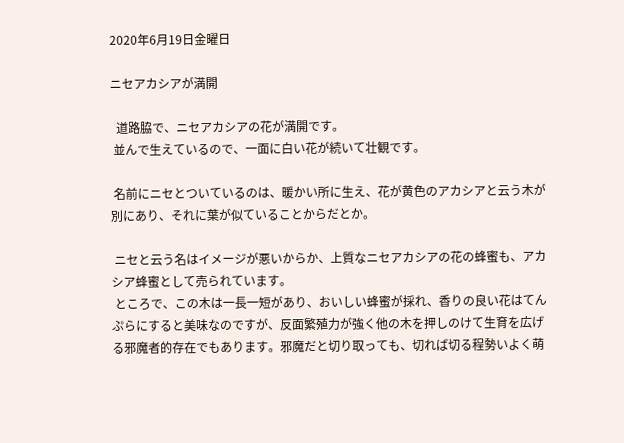2020年6月19日金曜日

ニセアカシアが満開

  道路脇で、ニセアカシアの花が満開です。
 並んで生えているので、一面に白い花が続いて壮観です。

 名前にニセとついているのは、暖かい所に生え、花が黄色のアカシアと云う木が別にあり、それに葉が似ていることからだとか。

 ニセと云う名はイメージが悪いからか、上質なニセアカシアの花の蜂蜜も、アカシア蜂蜜として売られています。
 ところで、この木は一長一短があり、おいしい蜂蜜が採れ、香りの良い花はてんぷらにすると美味なのですが、反面繁殖力が強く他の木を押しのけて生育を広げる邪魔者的存在でもあります。邪魔だと切り取っても、切れば切る程勢いよく萌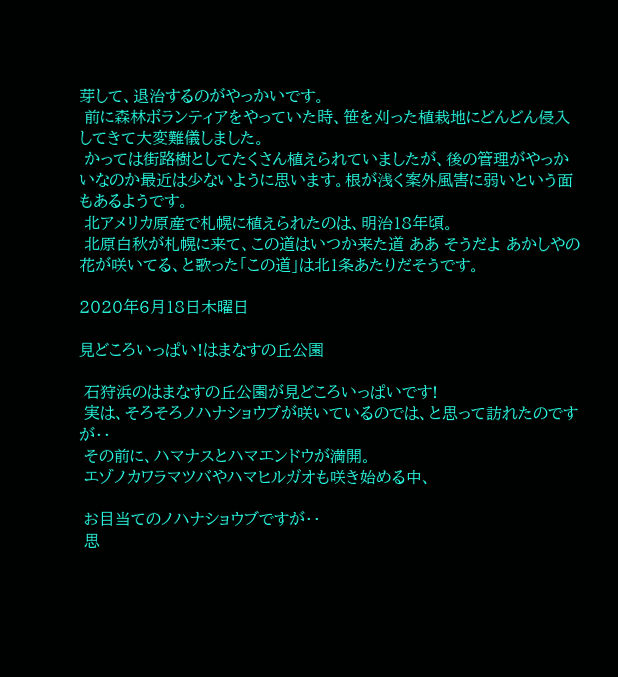芽して、退治するのがやっかいです。
 前に森林ボランティアをやっていた時、笹を刈った植栽地にどんどん侵入してきて大変難儀しました。
 かっては街路樹としてたくさん植えられていましたが、後の管理がやっかいなのか最近は少ないように思います。根が浅く案外風害に弱いという面もあるようです。
 北アメリカ原産で札幌に植えられたのは、明治18年頃。
 北原白秋が札幌に来て、この道はいつか来た道 ああ そうだよ あかしやの花が咲いてる、と歌った「この道」は北1条あたりだそうです。

2020年6月18日木曜日

見どころいっぱい!はまなすの丘公園

 石狩浜のはまなすの丘公園が見どころいっぱいです!
 実は、そろそろノハナショウブが咲いているのでは、と思って訪れたのですが・・
 その前に、ハマナスとハマエンドウが満開。
 エゾノカワラマツバやハマヒルガオも咲き始める中、

 お目当てのノハナショウブですが・・
 思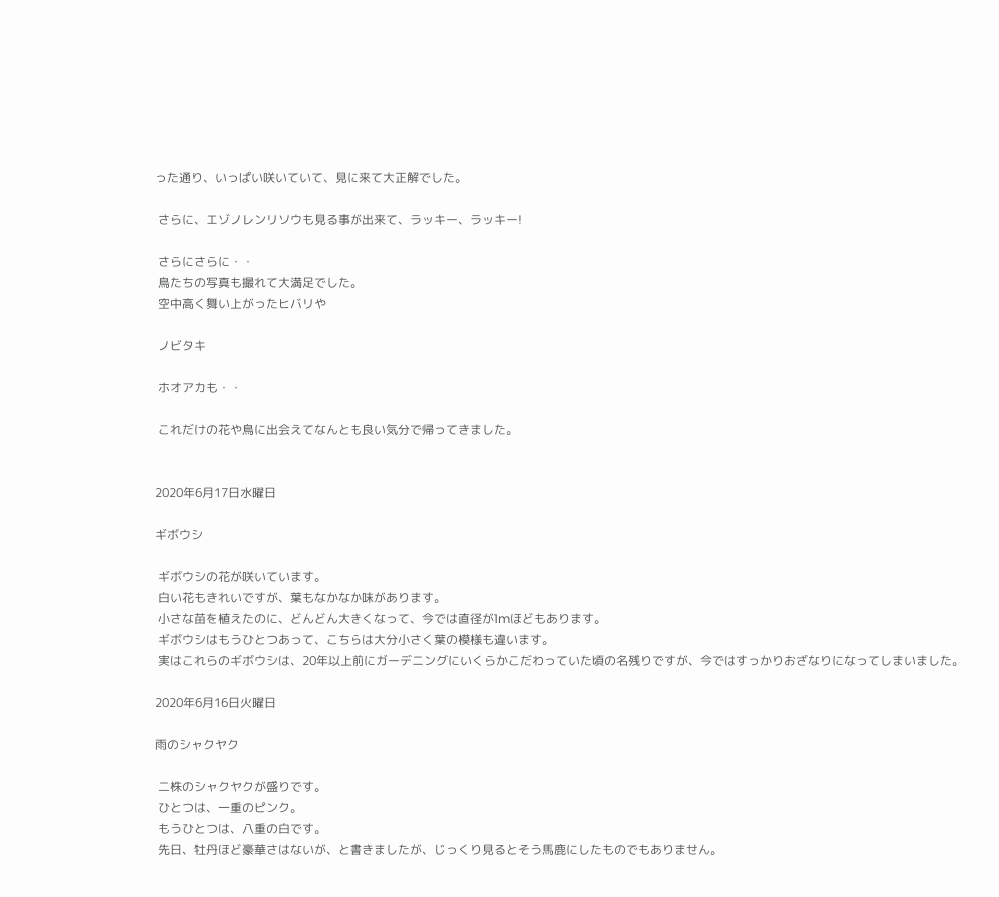った通り、いっぱい咲いていて、見に来て大正解でした。

 さらに、エゾノレンリソウも見る事が出来て、ラッキー、ラッキー!

 さらにさらに・・
 鳥たちの写真も撮れて大満足でした。
 空中高く舞い上がったヒバリや

 ノビタキ

 ホオアカも・・

 これだけの花や鳥に出会えてなんとも良い気分で帰ってきました。


2020年6月17日水曜日

ギボウシ

 ギボウシの花が咲いています。
 白い花もきれいですが、葉もなかなか味があります。
 小さな苗を植えたのに、どんどん大きくなって、今では直径が1mほどもあります。
 ギボウシはもうひとつあって、こちらは大分小さく葉の模様も違います。
 実はこれらのギボウシは、20年以上前にガーデニングにいくらかこだわっていた頃の名残りですが、今ではすっかりおざなりになってしまいました。

2020年6月16日火曜日

雨のシャクヤク

 二株のシャクヤクが盛りです。
 ひとつは、一重のピンク。
 もうひとつは、八重の白です。
 先日、牡丹ほど豪華さはないが、と書きましたが、じっくり見るとそう馬鹿にしたものでもありません。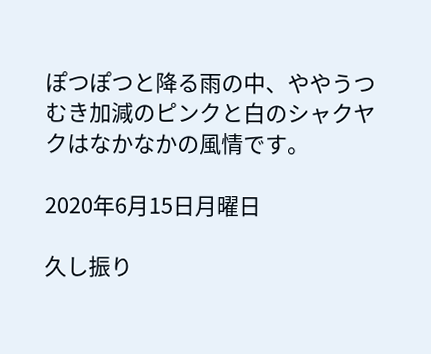ぽつぽつと降る雨の中、ややうつむき加減のピンクと白のシャクヤクはなかなかの風情です。

2020年6月15日月曜日

久し振り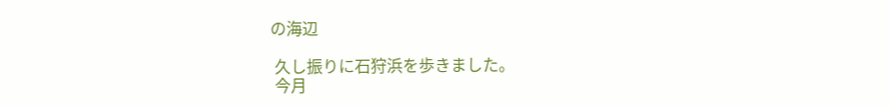の海辺

 久し振りに石狩浜を歩きました。
 今月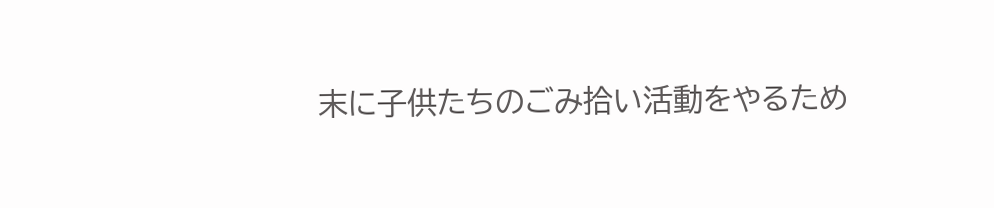末に子供たちのごみ拾い活動をやるため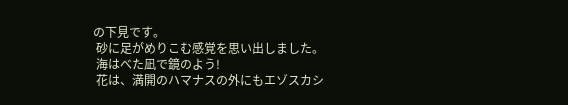の下見です。
 砂に足がめりこむ感覚を思い出しました。
 海はべた凪で鏡のよう!
 花は、満開のハマナスの外にもエゾスカシ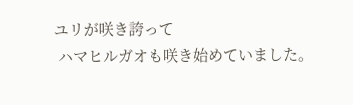ユリが咲き誇って
 ハマヒルガオも咲き始めていました。